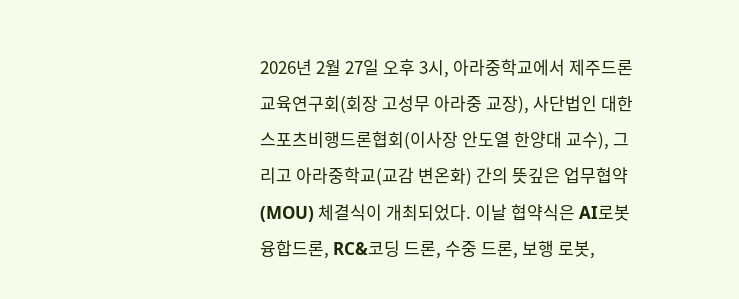2026년 2월 27일 오후 3시, 아라중학교에서 제주드론교육연구회(회장 고성무 아라중 교장), 사단법인 대한스포츠비행드론협회(이사장 안도열 한양대 교수), 그리고 아라중학교(교감 변온화) 간의 뜻깊은 업무협약(MOU) 체결식이 개최되었다. 이날 협약식은 AI로봇융합드론, RC&코딩 드론, 수중 드론, 보행 로봇,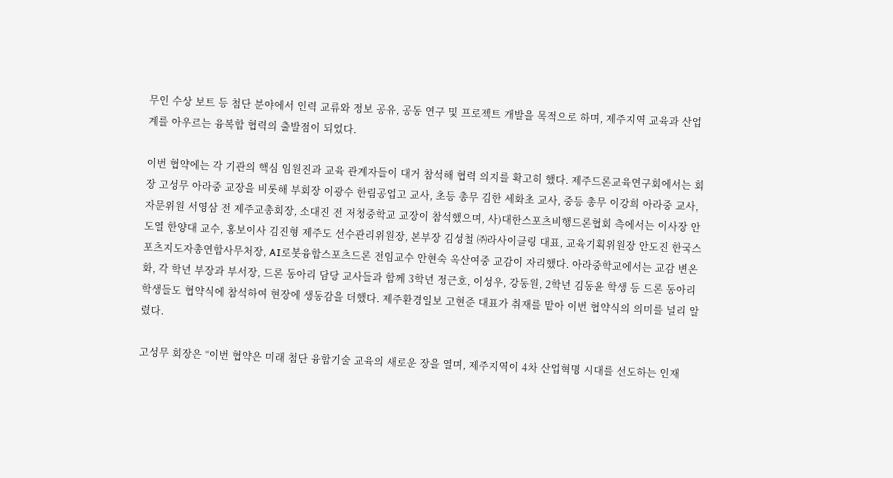무인 수상 보트 등 첨단 분야에서 인력 교류와 정보 공유, 공동 연구 및 프로젝트 개발을 목적으로 하며, 제주지역 교육과 산업계를 아우르는 융복합 협력의 출발점이 되었다.

이번 협약에는 각 기관의 핵심 임원진과 교육 관계자들이 대거 참석해 협력 의지를 확고히 했다. 제주드론교육연구회에서는 회장 고성무 아라중 교장을 비롯해 부회장 이광수 한림공업고 교사, 초등 총무 김한 세화초 교사, 중등 총무 이강희 아라중 교사, 자문위원 서영삼 전 제주교총회장, 소대진 전 저청중학교 교장이 참석했으며, 사)대한스포츠비행드론협회 측에서는 이사장 안도열 한양대 교수, 홍보이사 김진형 제주도 선수관리위원장, 본부장 김성철 ㈜라사이클링 대표, 교육기획위원장 안도진 한국스포츠지도자총연합사무처장, AI로봇융합스포츠드론 전임교수 안현숙 옥산여중 교감이 자리했다. 아라중학교에서는 교감 변온화, 각 학년 부장과 부서장, 드론 동아리 담당 교사들과 함께 3학년 정근호, 이성우, 강동원, 2학년 김동윤 학생 등 드론 동아리 학생들도 협약식에 참석하여 현장에 생동감을 더했다. 제주환경일보 고현준 대표가 취재를 맡아 이번 협약식의 의미를 널리 알렸다.

고성무 회장은 “이번 협약은 미래 첨단 융합기술 교육의 새로운 장을 열며, 제주지역이 4차 산업혁명 시대를 선도하는 인재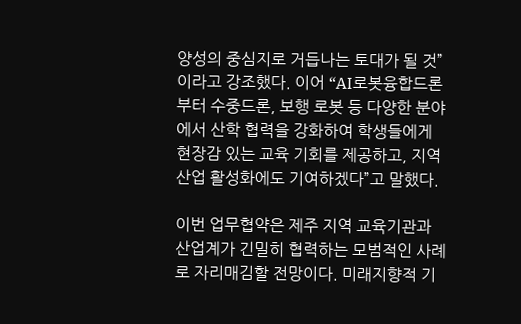양성의 중심지로 거듭나는 토대가 될 것”이라고 강조했다. 이어 “AI로봇융합드론부터 수중드론, 보행 로봇 등 다양한 분야에서 산학 협력을 강화하여 학생들에게 현장감 있는 교육 기회를 제공하고, 지역 산업 활성화에도 기여하겠다”고 말했다.

이번 업무협약은 제주 지역 교육기관과 산업계가 긴밀히 협력하는 모범적인 사례로 자리매김할 전망이다. 미래지향적 기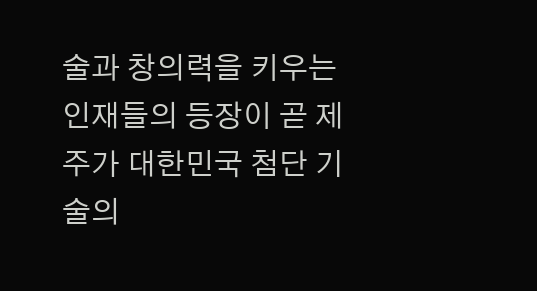술과 창의력을 키우는 인재들의 등장이 곧 제주가 대한민국 첨단 기술의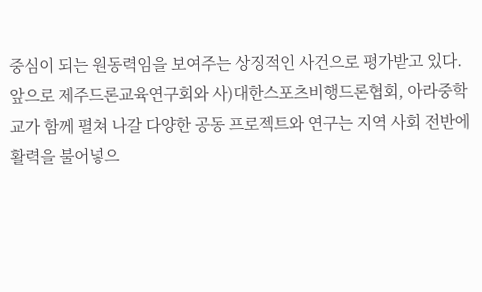중심이 되는 원동력임을 보여주는 상징적인 사건으로 평가받고 있다.
앞으로 제주드론교육연구회와 사)대한스포츠비행드론협회, 아라중학교가 함께 펼쳐 나갈 다양한 공동 프로젝트와 연구는 지역 사회 전반에 활력을 불어넣으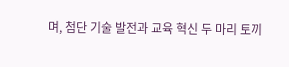며, 첨단 기술 발전과 교육 혁신 두 마리 토끼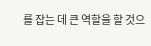를 잡는 데 큰 역할을 할 것으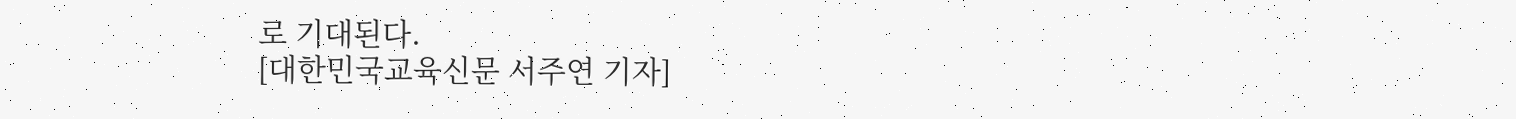로 기대된다.
[대한민국교육신문 서주연 기자]